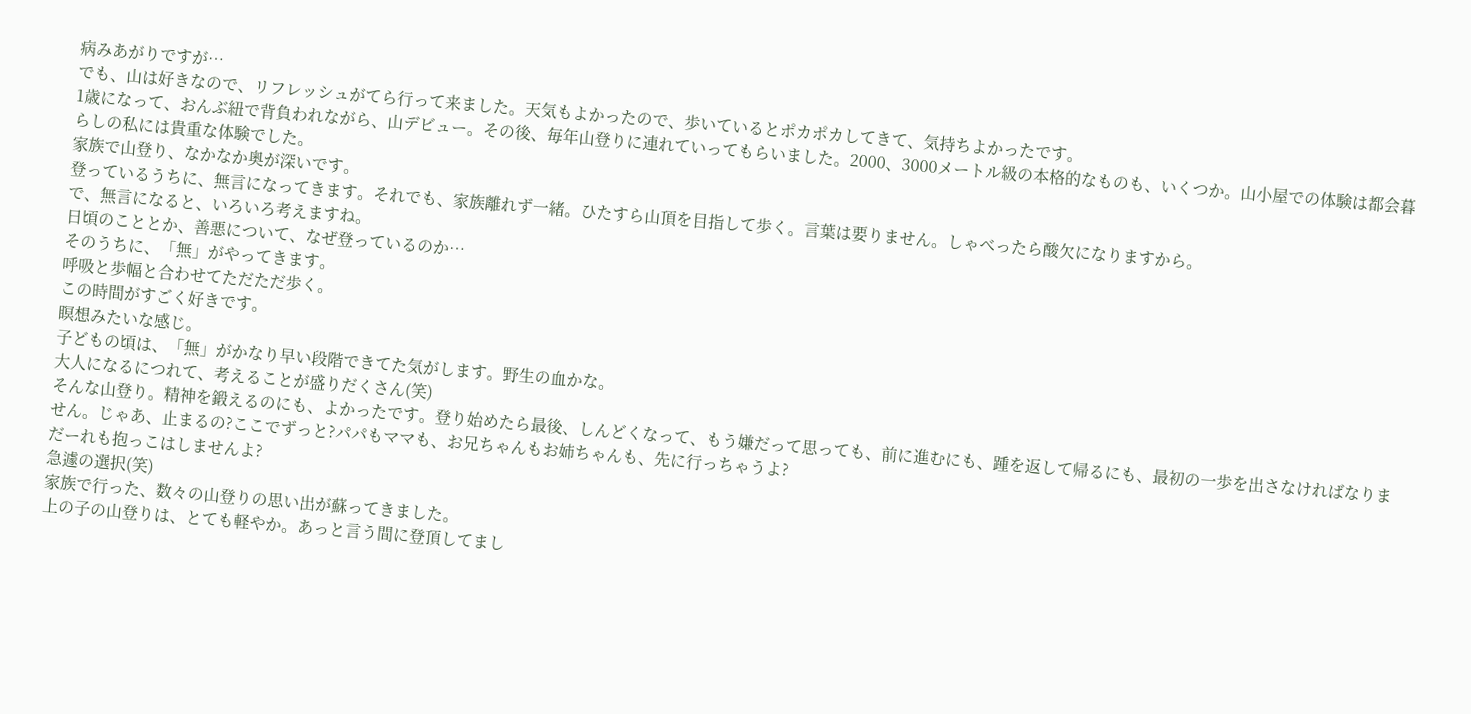病みあがりですが…
でも、山は好きなので、リフレッシュがてら行って来ました。天気もよかったので、歩いているとポカポカしてきて、気持ちよかったです。
1歳になって、おんぶ紐で背負われながら、山デビュー。その後、毎年山登りに連れていってもらいました。2000、3000メートル級の本格的なものも、いくつか。山小屋での体験は都会暮らしの私には貴重な体験でした。
家族で山登り、なかなか奥が深いです。
登っているうちに、無言になってきます。それでも、家族離れず一緒。ひたすら山頂を目指して歩く。言葉は要りません。しゃべったら酸欠になりますから。
で、無言になると、いろいろ考えますね。
日頃のこととか、善悪について、なぜ登っているのか…
そのうちに、「無」がやってきます。
呼吸と歩幅と合わせてただただ歩く。
この時間がすごく好きです。
瞑想みたいな感じ。
子どもの頃は、「無」がかなり早い段階できてた気がします。野生の血かな。
大人になるにつれて、考えることが盛りだくさん(笑)
そんな山登り。精神を鍛えるのにも、よかったです。登り始めたら最後、しんどくなって、もう嫌だって思っても、前に進むにも、踵を返して帰るにも、最初の一歩を出さなければなりません。じゃあ、止まるの?ここでずっと?パパもママも、お兄ちゃんもお姉ちゃんも、先に行っちゃうよ?
だーれも抱っこはしませんよ?
急遽の選択(笑)
家族で行った、数々の山登りの思い出が蘇ってきました。
上の子の山登りは、とても軽やか。あっと言う間に登頂してまし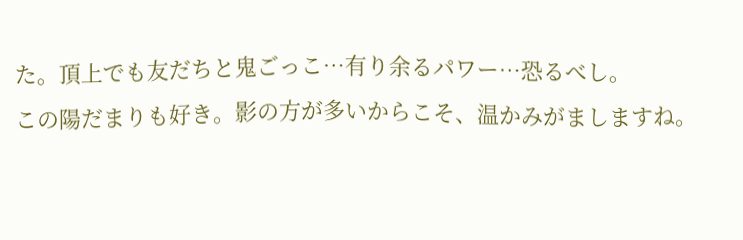た。頂上でも友だちと鬼ごっこ…有り余るパワー…恐るべし。
この陽だまりも好き。影の方が多いからこそ、温かみがましますね。